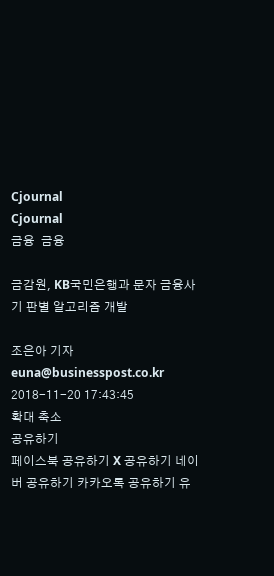Cjournal
Cjournal
금융  금융

금감원, KB국민은행과 문자 금융사기 판별 알고리즘 개발

조은아 기자 euna@businesspost.co.kr 2018-11-20 17:43:45
확대 축소
공유하기
페이스북 공유하기 X 공유하기 네이버 공유하기 카카오톡 공유하기 유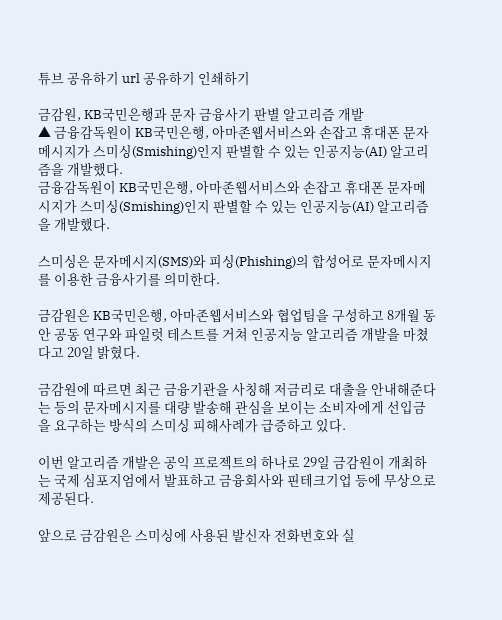튜브 공유하기 url 공유하기 인쇄하기

금감원, KB국민은행과 문자 금융사기 판별 알고리즘 개발
▲ 금융감독원이 KB국민은행, 아마존웹서비스와 손잡고 휴대폰 문자메시지가 스미싱(Smishing)인지 판별할 수 있는 인공지능(AI) 알고리즘을 개발했다.
금융감독원이 KB국민은행, 아마존웹서비스와 손잡고 휴대폰 문자메시지가 스미싱(Smishing)인지 판별할 수 있는 인공지능(AI) 알고리즘을 개발했다.

스미싱은 문자메시지(SMS)와 피싱(Phishing)의 합성어로 문자메시지를 이용한 금융사기를 의미한다.

금감원은 KB국민은행, 아마존웹서비스와 협업팀을 구성하고 8개월 동안 공동 연구와 파일럿 테스트를 거쳐 인공지능 알고리즘 개발을 마쳤다고 20일 밝혔다.

금감원에 따르면 최근 금융기관을 사칭해 저금리로 대출을 안내해준다는 등의 문자메시지를 대량 발송해 관심을 보이는 소비자에게 선입금을 요구하는 방식의 스미싱 피해사례가 급증하고 있다.

이번 알고리즘 개발은 공익 프로젝트의 하나로 29일 금감원이 개최하는 국제 심포지엄에서 발표하고 금융회사와 핀테크기업 등에 무상으로 제공된다.

앞으로 금감원은 스미싱에 사용된 발신자 전화번호와 실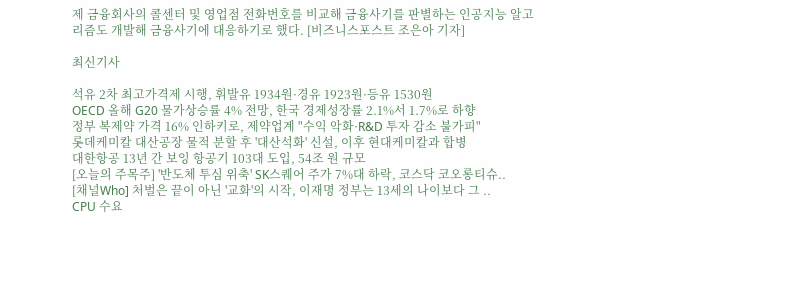제 금융회사의 콜센터 및 영업점 전화번호를 비교해 금융사기를 판별하는 인공지능 알고리즘도 개발해 금융사기에 대응하기로 했다. [비즈니스포스트 조은아 기자]

최신기사

석유 2차 최고가격제 시행, 휘발유 1934원·경유 1923원·등유 1530원
OECD 올해 G20 물가상승률 4% 전망, 한국 경제성장률 2.1%서 1.7%로 하향
정부 복제약 가격 16% 인하키로, 제약업계 "수익 악화·R&D 투자 감소 불가피"
롯데케미칼 대산공장 물적 분할 후 '대산석화' 신설, 이후 현대케미칼과 합병
대한항공 13년 간 보잉 항공기 103대 도입, 54조 원 규모
[오늘의 주목주] '반도체 투심 위축' SK스퀘어 주가 7%대 하락, 코스닥 코오롱티슈..
[채널Who] 처벌은 끝이 아닌 '교화'의 시작, 이재명 정부는 13세의 나이보다 그 ..
CPU 수요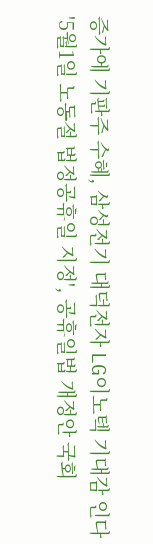증가에 기판주 수혜, 삼성전기 대덕전자 LG이노텍 기대감 인다
'5월1일 노동절 법정공휴일 지정', 공휴일법 개정안 국회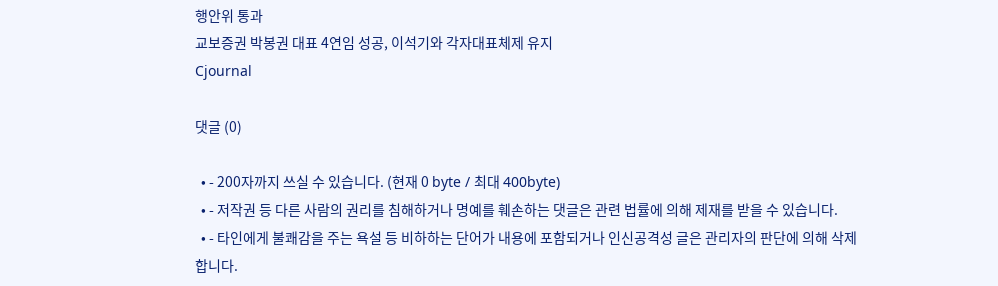행안위 통과
교보증권 박봉권 대표 4연임 성공, 이석기와 각자대표체제 유지
Cjournal

댓글 (0)

  • - 200자까지 쓰실 수 있습니다. (현재 0 byte / 최대 400byte)
  • - 저작권 등 다른 사람의 권리를 침해하거나 명예를 훼손하는 댓글은 관련 법률에 의해 제재를 받을 수 있습니다.
  • - 타인에게 불쾌감을 주는 욕설 등 비하하는 단어가 내용에 포함되거나 인신공격성 글은 관리자의 판단에 의해 삭제 합니다.